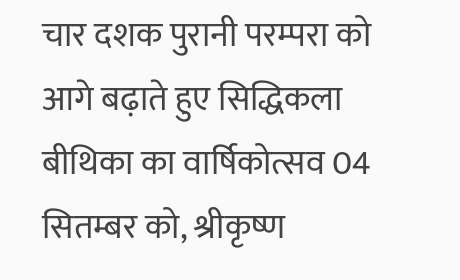चार दशक पुरानी परम्परा को आगे बढ़ाते हुए सिद्धिकला बीथिका का वार्षिकोत्सव 04 सितम्बर को, श्रीकृष्ण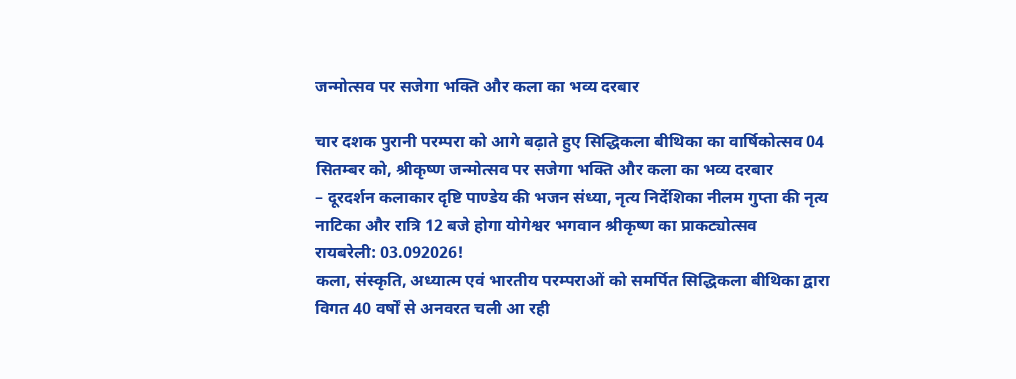जन्मोत्सव पर सजेगा भक्ति और कला का भव्य दरबार

चार दशक पुरानी परम्परा को आगे बढ़ाते हुए सिद्धिकला बीथिका का वार्षिकोत्सव 04 सितम्बर को, श्रीकृष्ण जन्मोत्सव पर सजेगा भक्ति और कला का भव्य दरबार
– दूरदर्शन कलाकार दृष्टि पाण्डेय की भजन संध्या, नृत्य निर्देशिका नीलम गुप्ता की नृत्य नाटिका और रात्रि 12 बजे होगा योगेश्वर भगवान श्रीकृष्ण का प्राकट्योत्सव
रायबरेली: 03.092026!
कला, संस्कृति, अध्यात्म एवं भारतीय परम्पराओं को समर्पित सिद्धिकला बीथिका द्वारा विगत 40 वर्षों से अनवरत चली आ रही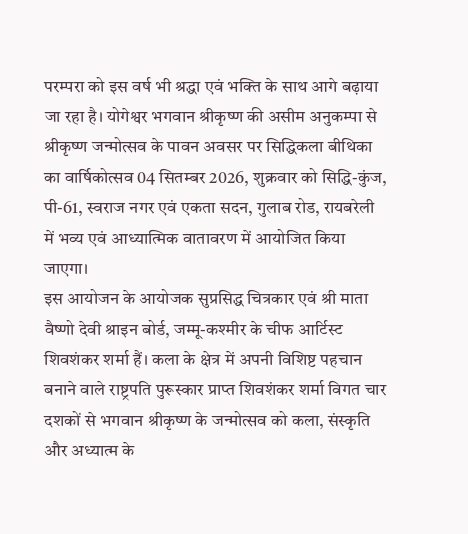परम्परा को इस वर्ष भी श्रद्धा एवं भक्ति के साथ आगे बढ़ाया जा रहा है। योगेश्वर भगवान श्रीकृष्ण की असीम अनुकम्पा से श्रीकृष्ण जन्मोत्सव के पावन अवसर पर सिद्धिकला बीथिका का वार्षिकोत्सव 04 सितम्बर 2026, शुक्रवार को सिद्धि-कुंज, पी-61, स्वराज नगर एवं एकता सदन, गुलाब रोड, रायबरेली में भव्य एवं आध्यात्मिक वातावरण में आयोजित किया जाएगा।
इस आयोजन के आयोजक सुप्रसिद्ध चित्रकार एवं श्री माता वैष्णो देवी श्राइन बोर्ड, जम्मू-कश्मीर के चीफ आर्टिस्ट शिवशंकर शर्मा हैं। कला के क्षेत्र में अपनी विशिष्ट पहचान बनाने वाले राष्ट्रपति पुरूस्कार प्राप्त शिवशंकर शर्मा विगत चार दशकों से भगवान श्रीकृष्ण के जन्मोत्सव को कला, संस्कृति और अध्यात्म के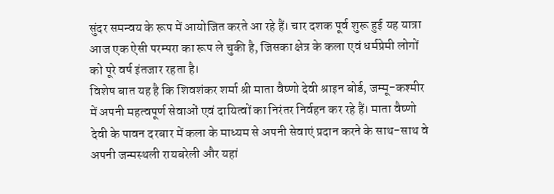सुंदर समन्वय के रूप में आयोजित करते आ रहे हैं। चार दशक पूर्व शुरू हुई यह यात्रा आज एक ऐसी परम्परा का रूप ले चुकी है, जिसका क्षेत्र के कला एवं धर्मप्रेमी लोगों को पूरे वर्ष इंतजार रहता है।
विशेष बात यह है कि शिवशंकर शर्मा श्री माता वैष्णो देवी श्राइन बोर्ड, जम्मू-कश्मीर में अपनी महत्वपूर्ण सेवाओं एवं दायित्वों का निरंतर निर्वहन कर रहे हैं। माता वैष्णो देवी के पावन दरबार में कला के माध्यम से अपनी सेवाएं प्रदान करने के साथ-साथ वे अपनी जन्मस्थली रायबरेली और यहां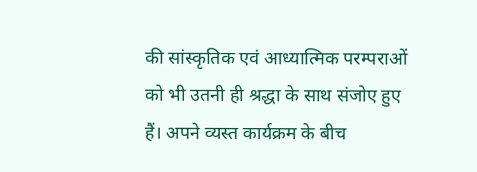की सांस्कृतिक एवं आध्यात्मिक परम्पराओं को भी उतनी ही श्रद्धा के साथ संजोए हुए हैं। अपने व्यस्त कार्यक्रम के बीच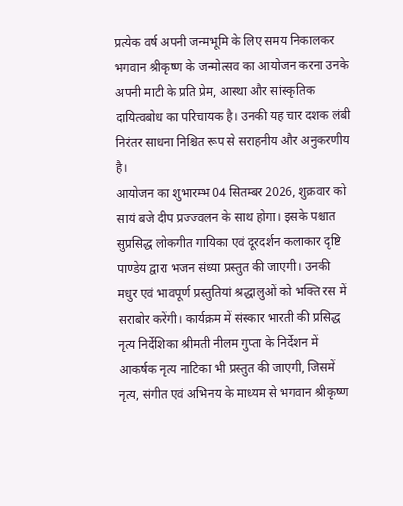प्रत्येक वर्ष अपनी जन्मभूमि के लिए समय निकालकर भगवान श्रीकृष्ण के जन्मोत्सव का आयोजन करना उनके अपनी माटी के प्रति प्रेम, आस्था और सांस्कृतिक दायित्वबोध का परिचायक है। उनकी यह चार दशक लंबी निरंतर साधना निश्चित रूप से सराहनीय और अनुकरणीय है।
आयोजन का शुभारम्भ 04 सितम्बर 2026, शुक्रवार को सायं बजे दीप प्रज्ज्वलन के साथ होगा। इसके पश्चात सुप्रसिद्ध लोकगीत गायिका एवं दूरदर्शन कलाकार दृष्टि पाण्डेय द्वारा भजन संध्या प्रस्तुत की जाएगी। उनकी मधुर एवं भावपूर्ण प्रस्तुतियां श्रद्धालुओं को भक्ति रस में सराबोर करेंगी। कार्यक्रम में संस्कार भारती की प्रसिद्ध नृत्य निर्देशिका श्रीमती नीलम गुप्ता के निर्देशन में आकर्षक नृत्य नाटिका भी प्रस्तुत की जाएगी, जिसमें नृत्य, संगीत एवं अभिनय के माध्यम से भगवान श्रीकृष्ण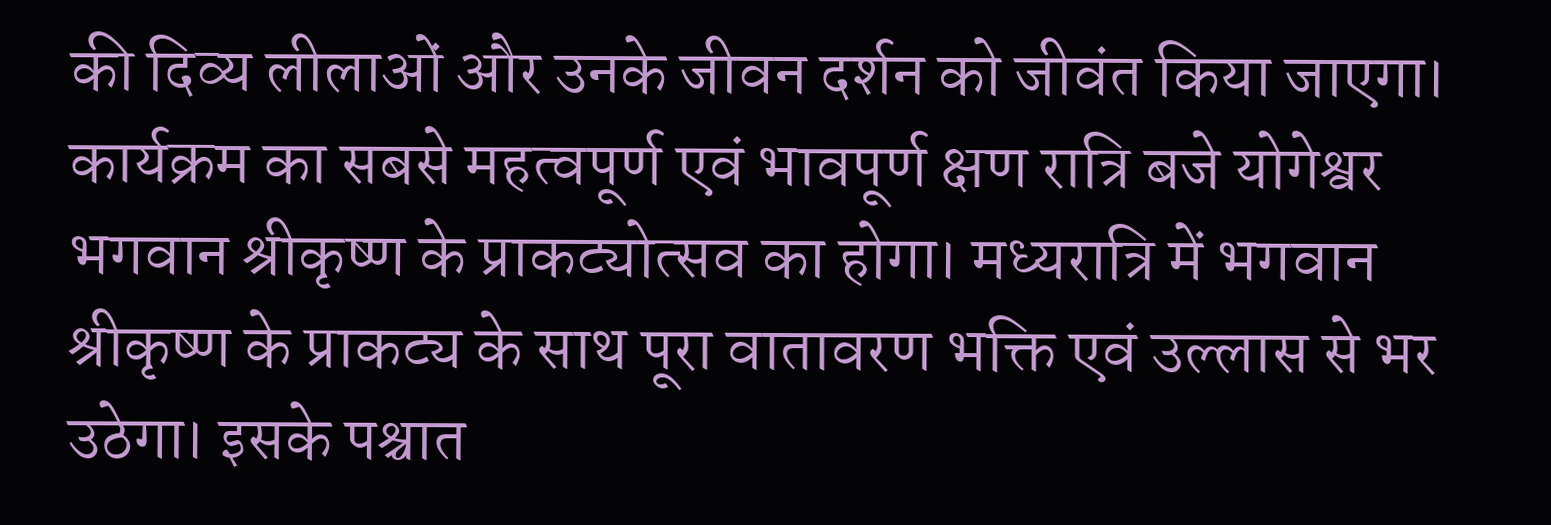की दिव्य लीलाओं और उनके जीवन दर्शन को जीवंत किया जाएगा।
कार्यक्रम का सबसे महत्वपूर्ण एवं भावपूर्ण क्षण रात्रि बजे योगेश्वर भगवान श्रीकृष्ण के प्राकट्योत्सव का होगा। मध्यरात्रि में भगवान श्रीकृष्ण के प्राकट्य के साथ पूरा वातावरण भक्ति एवं उल्लास से भर उठेगा। इसके पश्चात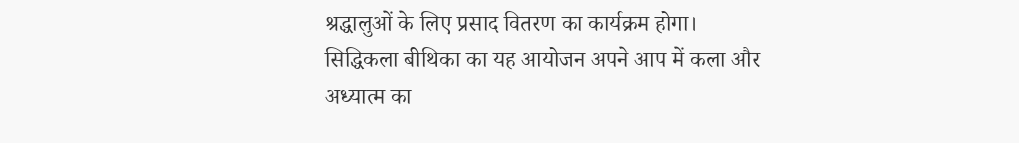श्रद्धालुओं के लिए प्रसाद वितरण का कार्यक्रम होगा।
सिद्धिकला बीथिका का यह आयोजन अपने आप में कला और अध्यात्म का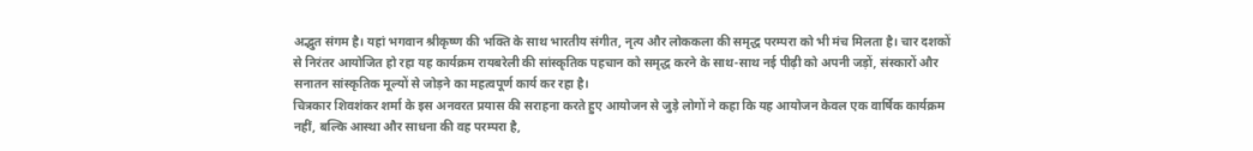अद्भुत संगम है। यहां भगवान श्रीकृष्ण की भक्ति के साथ भारतीय संगीत, नृत्य और लोककला की समृद्ध परम्परा को भी मंच मिलता है। चार दशकों से निरंतर आयोजित हो रहा यह कार्यक्रम रायबरेली की सांस्कृतिक पहचान को समृद्ध करने के साथ-साथ नई पीढ़ी को अपनी जड़ों, संस्कारों और सनातन सांस्कृतिक मूल्यों से जोड़ने का महत्वपूर्ण कार्य कर रहा है।
चित्रकार शिवशंकर शर्मा के इस अनवरत प्रयास की सराहना करते हुए आयोजन से जुड़े लोगों ने कहा कि यह आयोजन केवल एक वार्षिक कार्यक्रम नहीं, बल्कि आस्था और साधना की वह परम्परा है,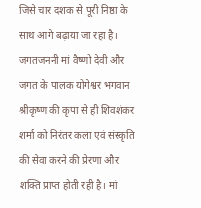जिसे चार दशक से पूरी निष्ठा के साथ आगे बढ़ाया जा रहा है। जगतजननी मां वैष्णो देवी और जगत के पालक योगेश्वर भगवान श्रीकृष्ण की कृपा से ही शिवशंकर शर्मा को निरंतर कला एवं संस्कृति की सेवा करने की प्रेरणा और शक्ति प्राप्त होती रही है। मां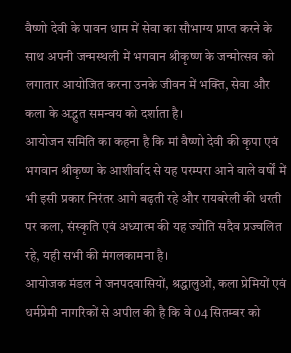वैष्णो देवी के पावन धाम में सेवा का सौभाग्य प्राप्त करने के साथ अपनी जन्मस्थली में भगवान श्रीकृष्ण के जन्मोत्सव को लगातार आयोजित करना उनके जीवन में भक्ति, सेवा और कला के अद्भुत समन्वय को दर्शाता है।
आयोजन समिति का कहना है कि मां वैष्णो देवी की कृपा एवं भगवान श्रीकृष्ण के आशीर्वाद से यह परम्परा आने वाले वर्षों में भी इसी प्रकार निरंतर आगे बढ़ती रहे और रायबरेली की धरती पर कला, संस्कृति एवं अध्यात्म की यह ज्योति सदैव प्रज्वलित रहे, यही सभी की मंगलकामना है।
आयोजक मंडल ने जनपदवासियों, श्रद्धालुओं, कला प्रेमियों एवं धर्मप्रेमी नागरिकों से अपील की है कि वे 04 सितम्बर को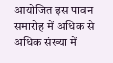आयोजित इस पावन समारोह में अधिक से अधिक संख्या में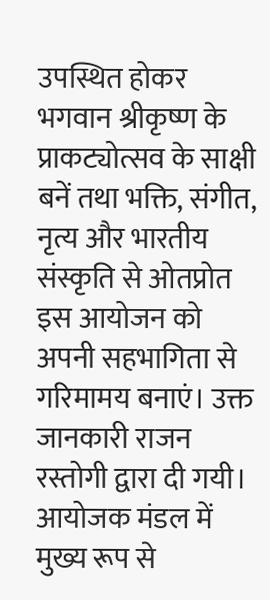उपस्थित होकर भगवान श्रीकृष्ण के प्राकट्योत्सव के साक्षी बनें तथा भक्ति, संगीत, नृत्य और भारतीय संस्कृति से ओतप्रोत इस आयोजन को अपनी सहभागिता से गरिमामय बनाएं। उक्त जानकारी राजन रस्तोगी द्वारा दी गयी।
आयोजक मंडल में मुख्य रूप से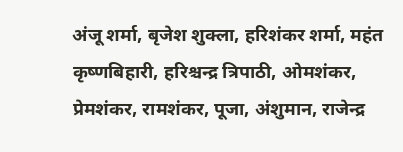अंजू शर्मा, बृजेश शुक्ला, हरिशंकर शर्मा, महंत कृष्णबिहारी, हरिश्चन्द्र त्रिपाठी, ओमशंकर, प्रेमशंकर, रामशंकर, पूजा, अंशुमान, राजेन्द्र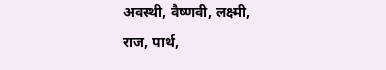अवस्थी, वैष्णवी, लक्ष्मी, राज, पार्थ,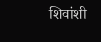शिवांशी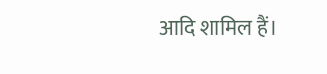आदि शामिल हैं।